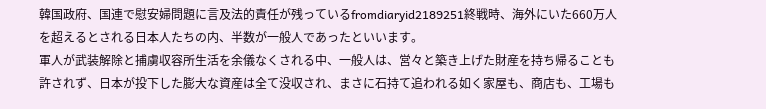韓国政府、国連で慰安婦問題に言及法的責任が残っているfromdiaryid2189251終戦時、海外にいた660万人を超えるとされる日本人たちの内、半数が一般人であったといいます。
軍人が武装解除と捕虜収容所生活を余儀なくされる中、一般人は、営々と築き上げた財産を持ち帰ることも許されず、日本が投下した膨大な資産は全て没収され、まさに石持て追われる如く家屋も、商店も、工場も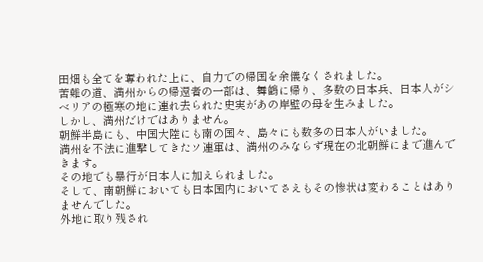田畑も全てを奪われた上に、自力での帰国を余儀なくされました。
苦難の道、満州からの帰還者の一部は、舞鶴に帰り、多数の日本兵、日本人がシベリアの極寒の地に連れ去られた史実があの岸壁の母を生みました。
しかし、満州だけではありません。
朝鮮半島にも、中国大陸にも南の国々、島々にも数多の日本人がいました。
満州を不法に進撃してきたソ連軍は、満州のみならず現在の北朝鮮にまで進んできます。
その地でも暴行が日本人に加えられました。
そして、南朝鮮においても日本国内においてさえもその惨状は変わることはありませんでした。
外地に取り残され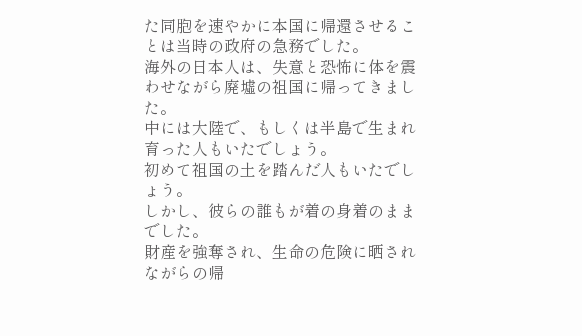た同胞を速やかに本国に帰還させることは当時の政府の急務でした。
海外の日本人は、失意と恐怖に体を震わせながら廃墟の祖国に帰ってきました。
中には大陸で、もしくは半島で生まれ育った人もいたでしょう。
初めて祖国の土を踏んだ人もいたでしょう。
しかし、彼らの誰もが着の身着のままでした。
財産を強奪され、生命の危険に晒されながらの帰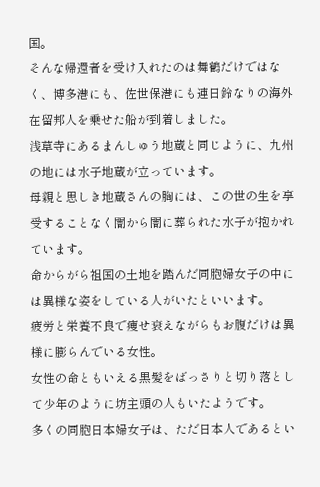国。
そんな帰還者を受け入れたのは舞鶴だけではなく、博多港にも、佐世保港にも連日鈴なりの海外在留邦人を乗せた船が到着しました。
浅草寺にあるまんしゅう地蔵と同じように、九州の地には水子地蔵が立っています。
母親と思しき地蔵さんの胸には、この世の生を享受することなく闇から闇に葬られた水子が抱かれています。
命からがら祖国の土地を踏んだ同胞婦女子の中には異様な姿をしている人がいたといいます。
疲労と栄養不良で痩せ衰えながらもお腹だけは異様に膨らんでいる女性。
女性の命ともいえる黒髪をばっさりと切り落として少年のように坊主頭の人もいたようです。
多くの同胞日本婦女子は、ただ日本人であるとい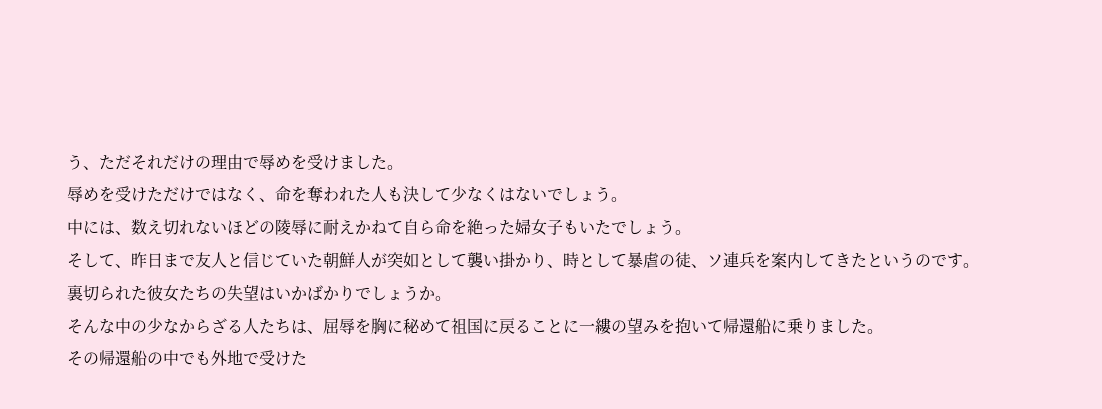う、ただそれだけの理由で辱めを受けました。
辱めを受けただけではなく、命を奪われた人も決して少なくはないでしょう。
中には、数え切れないほどの陵辱に耐えかねて自ら命を絶った婦女子もいたでしょう。
そして、昨日まで友人と信じていた朝鮮人が突如として襲い掛かり、時として暴虐の徒、ソ連兵を案内してきたというのです。
裏切られた彼女たちの失望はいかばかりでしょうか。
そんな中の少なからざる人たちは、屈辱を胸に秘めて祖国に戻ることに一縷の望みを抱いて帰還船に乗りました。
その帰還船の中でも外地で受けた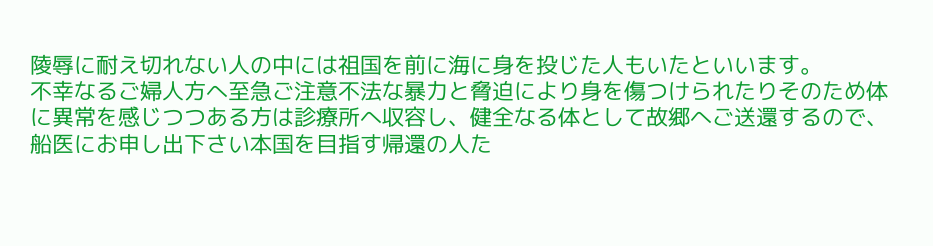陵辱に耐え切れない人の中には祖国を前に海に身を投じた人もいたといいます。
不幸なるご婦人方へ至急ご注意不法な暴力と脅迫により身を傷つけられたりそのため体に異常を感じつつある方は診療所へ収容し、健全なる体として故郷へご送還するので、船医にお申し出下さい本国を目指す帰還の人た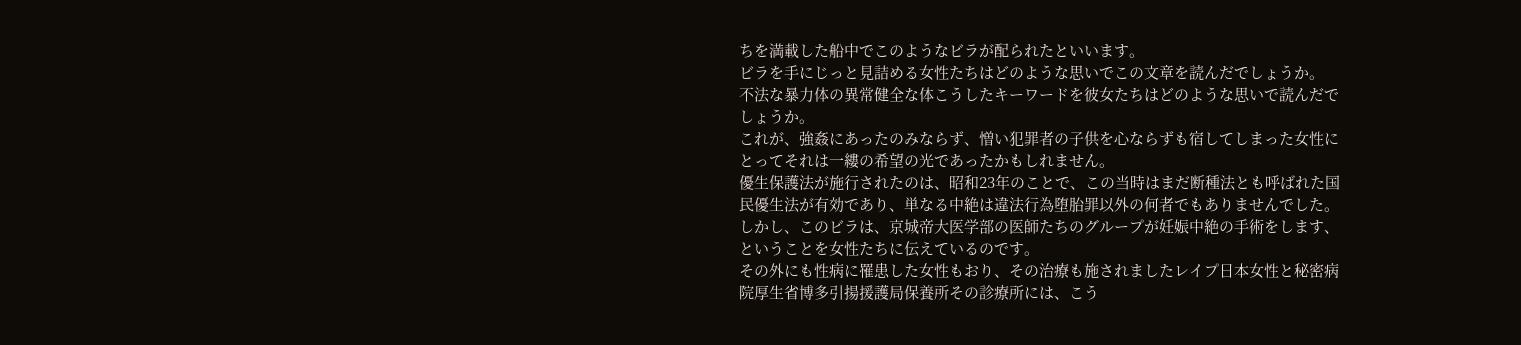ちを満載した船中でこのようなビラが配られたといいます。
ビラを手にじっと見詰める女性たちはどのような思いでこの文章を読んだでしょうか。
不法な暴力体の異常健全な体こうしたキーワードを彼女たちはどのような思いで読んだでしょうか。
これが、強姦にあったのみならず、憎い犯罪者の子供を心ならずも宿してしまった女性にとってそれは一縷の希望の光であったかもしれません。
優生保護法が施行されたのは、昭和23年のことで、この当時はまだ断種法とも呼ばれた国民優生法が有効であり、単なる中絶は違法行為堕胎罪以外の何者でもありませんでした。
しかし、このビラは、京城帝大医学部の医師たちのグループが妊娠中絶の手術をします、ということを女性たちに伝えているのです。
その外にも性病に罹患した女性もおり、その治療も施されましたレイプ日本女性と秘密病院厚生省博多引揚援護局保養所その診療所には、こう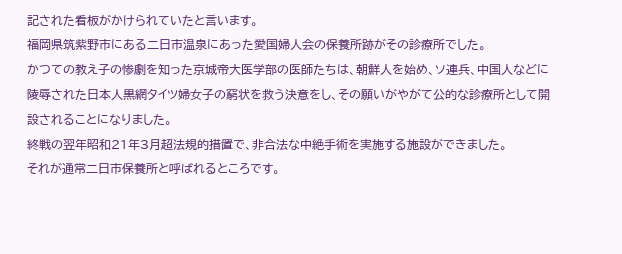記された看板がかけられていたと言います。
福岡県筑紫野市にある二日市温泉にあった愛国婦人会の保養所跡がその診療所でした。
かつての教え子の惨劇を知った京城帝大医学部の医師たちは、朝鮮人を始め、ソ連兵、中国人などに陵辱された日本人黒網タイツ婦女子の窮状を救う決意をし、その願いがやがて公的な診療所として開設されることになりました。
終戦の翌年昭和21年3月超法規的措置で、非合法な中絶手術を実施する施設ができました。
それが通常二日市保養所と呼ばれるところです。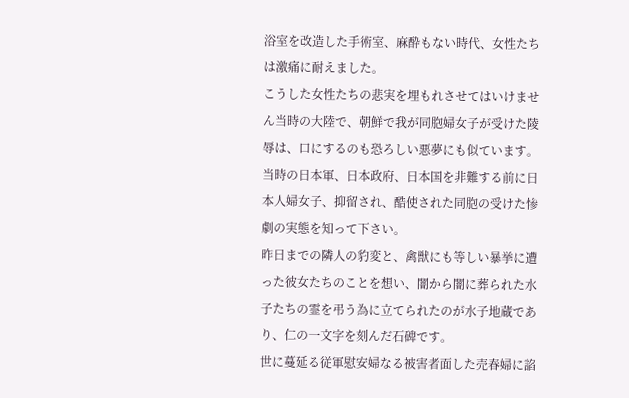浴室を改造した手術室、麻酔もない時代、女性たちは激痛に耐えました。
こうした女性たちの悲実を埋もれさせてはいけません当時の大陸で、朝鮮で我が同胞婦女子が受けた陵辱は、口にするのも恐ろしい悪夢にも似ています。
当時の日本軍、日本政府、日本国を非難する前に日本人婦女子、抑留され、酷使された同胞の受けた惨劇の実態を知って下さい。
昨日までの隣人の豹変と、禽獣にも等しい暴挙に遭った彼女たちのことを想い、闇から闇に葬られた水子たちの霊を弔う為に立てられたのが水子地蔵であり、仁の一文字を刻んだ石碑です。
世に蔓延る従軍慰安婦なる被害者面した売春婦に諂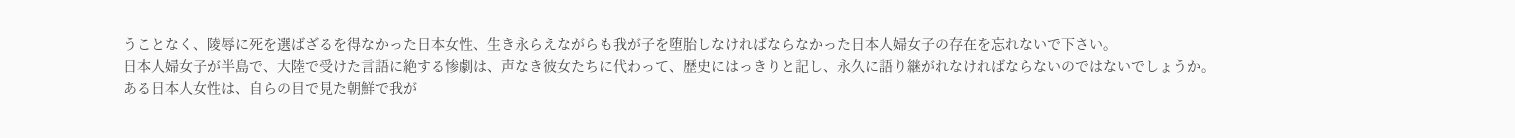うことなく、陵辱に死を選ばざるを得なかった日本女性、生き永らえながらも我が子を堕胎しなければならなかった日本人婦女子の存在を忘れないで下さい。
日本人婦女子が半島で、大陸で受けた言語に絶する惨劇は、声なき彼女たちに代わって、歴史にはっきりと記し、永久に語り継がれなければならないのではないでしょうか。
ある日本人女性は、自らの目で見た朝鮮で我が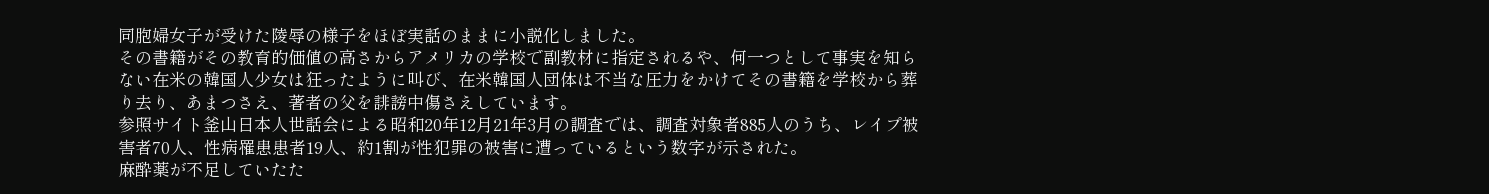同胞婦女子が受けた陵辱の様子をほぼ実話のままに小説化しました。
その書籍がその教育的価値の高さからアメリカの学校で副教材に指定されるや、何一つとして事実を知らない在米の韓国人少女は狂ったように叫び、在米韓国人団体は不当な圧力をかけてその書籍を学校から葬り去り、あまつさえ、著者の父を誹謗中傷さえしています。
参照サイト釜山日本人世話会による昭和20年12月21年3月の調査では、調査対象者885人のうち、レイプ被害者70人、性病罹患患者19人、約1割が性犯罪の被害に遭っているという数字が示された。
麻酔薬が不足していたた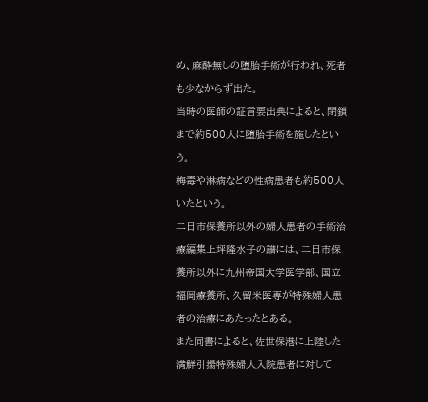め、麻酔無しの堕胎手術が行われ、死者も少なからず出た。
当時の医師の証言要出典によると、閉鎖まで約500人に堕胎手術を施したという。
梅毒や淋病などの性病患者も約500人いたという。
二日市保養所以外の婦人患者の手術治療編集上坪隆水子の譜には、二日市保養所以外に九州帝国大学医学部、国立福岡療養所、久留米医専が特殊婦人患者の治療にあたったとある。
また同書によると、佐世保港に上陸した満鮮引揚特殊婦人入院患者に対して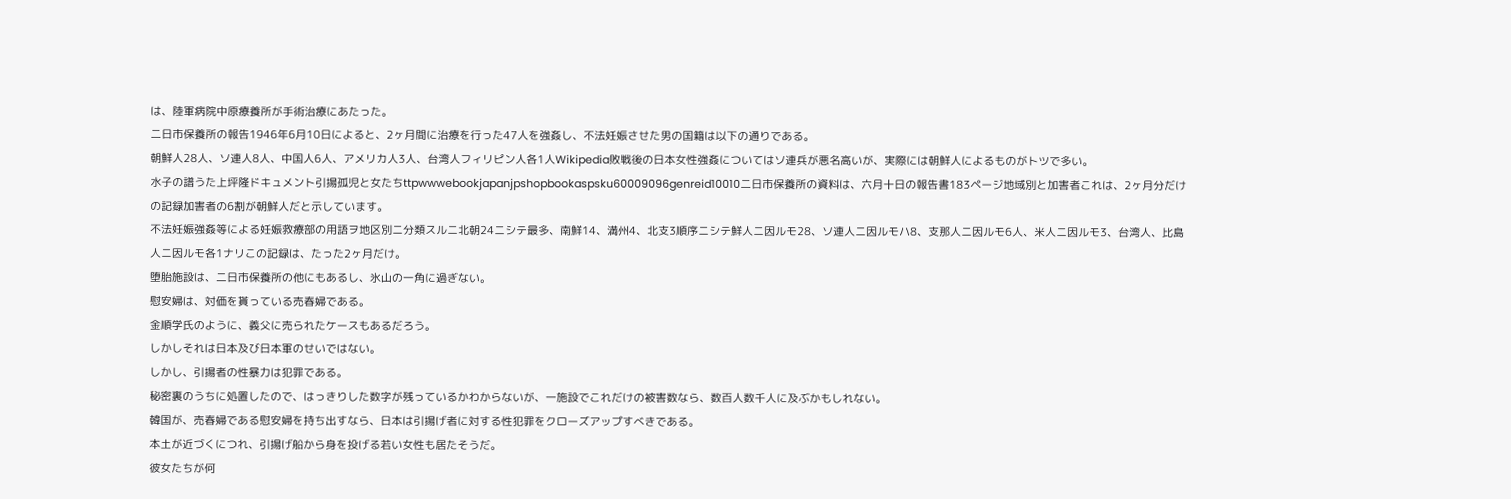は、陸軍病院中原療養所が手術治療にあたった。
二日市保養所の報告1946年6月10日によると、2ヶ月間に治療を行った47人を強姦し、不法妊娠させた男の国籍は以下の通りである。
朝鮮人28人、ソ連人8人、中国人6人、アメリカ人3人、台湾人フィリピン人各1人Wikipedia敗戦後の日本女性強姦についてはソ連兵が悪名高いが、実際には朝鮮人によるものがトツで多い。
水子の譜うた上坪隆ドキュメント引揚孤児と女たちttpwwwebookjapanjpshopbookaspsku60009096genreid10010二日市保養所の資料は、六月十日の報告書183ページ地域別と加害者これは、2ヶ月分だけの記録加害者の6割が朝鮮人だと示しています。
不法妊娠強姦等による妊娠救療部の用語ヲ地区別ニ分類スルニ北朝24ニシテ最多、南鮮14、満州4、北支3順序ニシテ鮮人ニ因ルモ28、ソ連人ニ因ルモハ8、支那人ニ因ルモ6人、米人ニ因ルモ3、台湾人、比島人ニ因ルモ各1ナリこの記録は、たった2ヶ月だけ。
堕胎施設は、二日市保養所の他にもあるし、氷山の一角に過ぎない。
慰安婦は、対価を貰っている売春婦である。
金順学氏のように、義父に売られたケースもあるだろう。
しかしそれは日本及び日本軍のせいではない。
しかし、引揚者の性暴力は犯罪である。
秘密裏のうちに処置したので、はっきりした数字が残っているかわからないが、一施設でこれだけの被害数なら、数百人数千人に及ぶかもしれない。
韓国が、売春婦である慰安婦を持ち出すなら、日本は引揚げ者に対する性犯罪をクローズアップすべきである。
本土が近づくにつれ、引揚げ船から身を投げる若い女性も居たそうだ。
彼女たちが何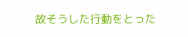故そうした行動をとった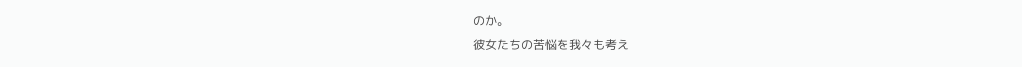のか。
彼女たちの苦悩を我々も考え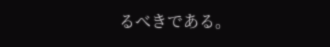るべきである。